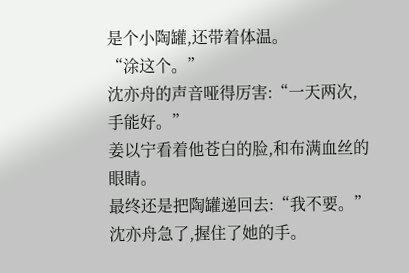是个小陶罐,还带着体温。
“涂这个。”
沈亦舟的声音哑得厉害:“一天两次,手能好。”
姜以宁看着他苍白的脸,和布满血丝的眼睛。
最终还是把陶罐递回去:“我不要。”
沈亦舟急了,握住了她的手。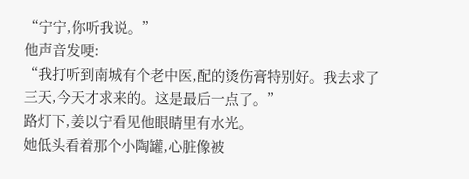“宁宁,你听我说。”
他声音发哽:
“我打听到南城有个老中医,配的烫伤膏特别好。我去求了三天,今天才求来的。这是最后一点了。”
路灯下,姜以宁看见他眼睛里有水光。
她低头看着那个小陶罐,心脏像被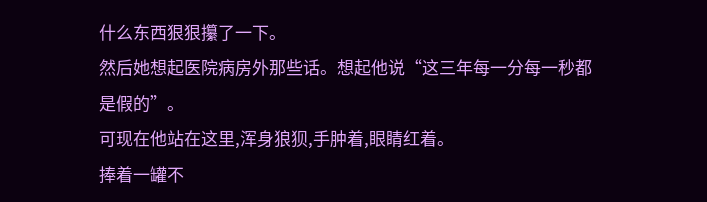什么东西狠狠攥了一下。
然后她想起医院病房外那些话。想起他说“这三年每一分每一秒都是假的”。
可现在他站在这里,浑身狼狈,手肿着,眼睛红着。
捧着一罐不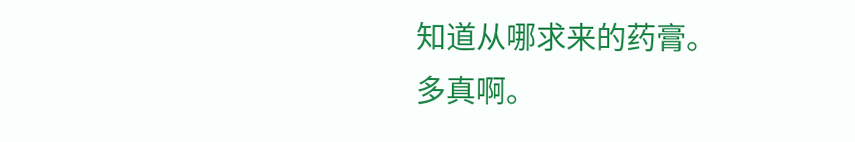知道从哪求来的药膏。
多真啊。